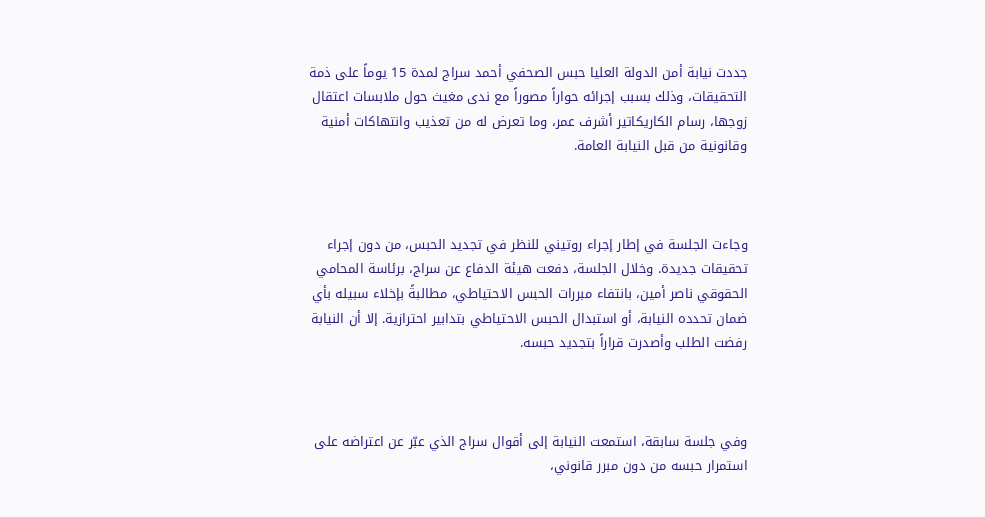جددت نيابة أمن الدولة العليا حبس الصحفي أحمد سراج لمدة 15 يوماً على ذمة التحقيقات، وذلك بسبب إجرائه حواراً مصوراً مع ندى مغيث حول ملابسات اعتقال زوجها، رسام الكاريكاتير أشرف عمر، وما تعرض له من تعذيب وانتهاكات أمنية وقانونية من قبل النيابة العامة.



وجاءت الجلسة في إطار إجراء روتيني للنظر في تجديد الحبس، من دون إجراء تحقيقات جديدة. وخلال الجلسة، دفعت هيئة الدفاع عن سراج، برئاسة المحامي الحقوقي ناصر أمين، بانتفاء مبررات الحبس الاحتياطي، مطالبةً بإخلاء سبيله بأي ضمان تحدده النيابة، أو استبدال الحبس الاحتياطي بتدابير احترازية. إلا أن النيابة رفضت الطلب وأصدرت قراراً بتجديد حبسه.



وفي جلسة سابقة، استمعت النيابة إلى أقوال سراج الذي عبّر عن اعتراضه على استمرار حبسه من دون مبرر قانوني،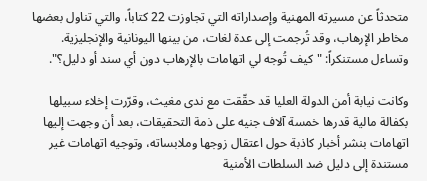متحدثاً عن مسيرته المهنية وإصداراته التي تجاوزت 22 كتاباً، والتي تناول بعضها مخاطر الإرهاب، وقد تُرجمت إلى عدة لغات، من بينها اليونانية والإنجليزية. وتساءل مستنكراً: "كيف تُوجه لي اتهامات بالإرهاب دون أي سند أو دليل؟".

وكانت نيابة أمن الدولة العليا قد حقّقت مع ندى مغيث، وقرّرت إخلاء سبيلها بكفالة مالية قدرها خمسة آلاف جنيه على ذمة التحقيقات، بعد أن وجهت إليها اتهامات بنشر أخبار كاذبة حول اعتقال زوجها وملابساته، وتوجيه اتهامات غير مستندة إلى دليل ضد السلطات الأمنية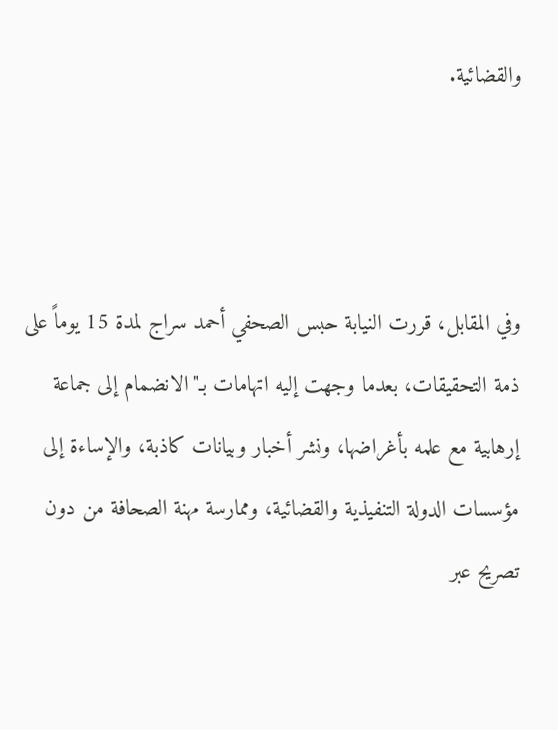والقضائية.



وفي المقابل، قررت النيابة حبس الصحفي أحمد سراج لمدة 15 يوماً على ذمة التحقيقات، بعدما وجهت إليه اتهامات بـ"الانضمام إلى جماعة إرهابية مع علمه بأغراضها، ونشر أخبار وبيانات كاذبة، والإساءة إلى مؤسسات الدولة التنفيذية والقضائية، وممارسة مهنة الصحافة من دون تصريح عبر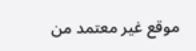موقع غير معتمد من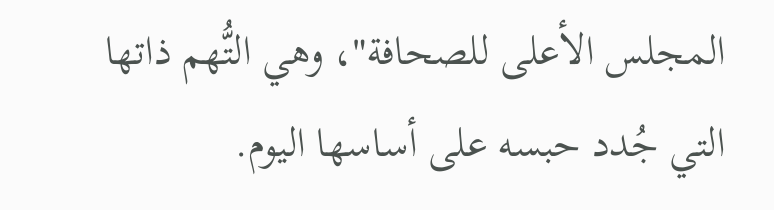المجلس الأعلى للصحافة"، وهي التُّهم ذاتها التي جُدد حبسه على أساسها اليوم.